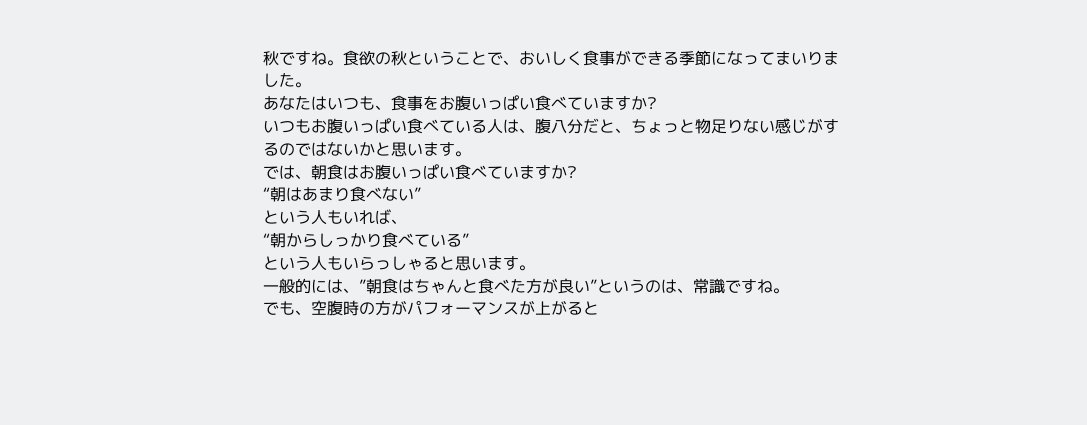秋ですね。食欲の秋ということで、おいしく食事ができる季節になってまいりました。
あなたはいつも、食事をお腹いっぱい食べていますか?
いつもお腹いっぱい食べている人は、腹八分だと、ちょっと物足りない感じがするのではないかと思います。
では、朝食はお腹いっぱい食べていますか?
“朝はあまり食べない”
という人もいれば、
“朝からしっかり食べている”
という人もいらっしゃると思います。
一般的には、”朝食はちゃんと食べた方が良い”というのは、常識ですね。
でも、空腹時の方がパフォーマンスが上がると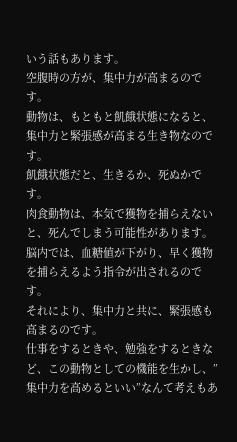いう話もあります。
空腹時の方が、集中力が高まるのです。
動物は、もともと飢餓状態になると、集中力と緊張感が高まる生き物なのです。
飢餓状態だと、生きるか、死ぬかです。
肉食動物は、本気で獲物を捕らえないと、死んでしまう可能性があります。
脳内では、血糖値が下がり、早く獲物を捕らえるよう指令が出されるのです。
それにより、集中力と共に、緊張感も高まるのです。
仕事をするときや、勉強をするときなど、この動物としての機能を生かし、”集中力を高めるといい”なんて考えもあ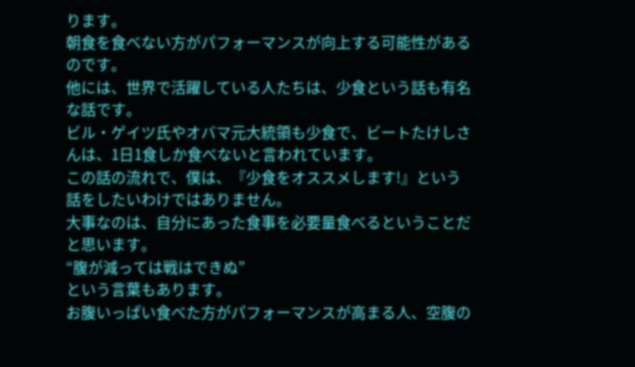ります。
朝食を食べない方がパフォーマンスが向上する可能性があるのです。
他には、世界で活躍している人たちは、少食という話も有名な話です。
ビル・ゲイツ氏やオバマ元大統領も少食で、ビートたけしさんは、1日1食しか食べないと言われています。
この話の流れで、僕は、『少食をオススメします!』という話をしたいわけではありません。
大事なのは、自分にあった食事を必要量食べるということだと思います。
“腹が減っては戦はできぬ”
という言葉もあります。
お腹いっぱい食べた方がパフォーマンスが高まる人、空腹の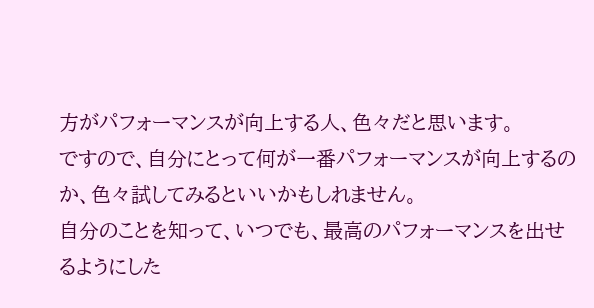方がパフォーマンスが向上する人、色々だと思います。
ですので、自分にとって何が一番パフォーマンスが向上するのか、色々試してみるといいかもしれません。
自分のことを知って、いつでも、最高のパフォーマンスを出せるようにした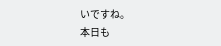いですね。
本日も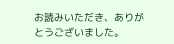お読みいただき、ありがとうございました。